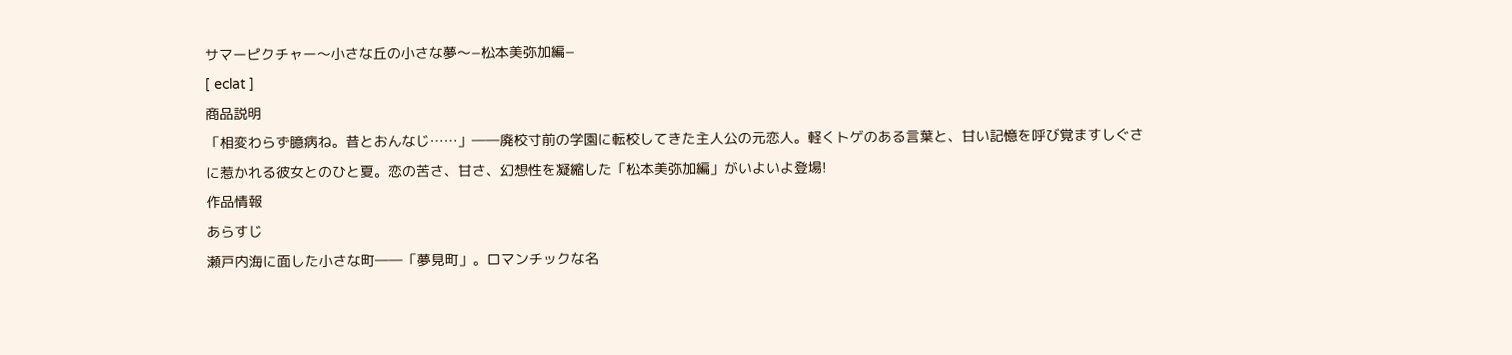サマーピクチャー〜小さな丘の小さな夢〜−松本美弥加編−
[ eclat ]
商品説明
「相変わらず臆病ね。昔とおんなじ……」――廃校寸前の学園に転校してきた主人公の元恋人。軽くトゲのある言葉と、甘い記憶を呼び覚ますしぐさに惹かれる彼女とのひと夏。恋の苦さ、甘さ、幻想性を凝縮した「松本美弥加編」がいよいよ登場!
作品情報
あらすじ
瀬戸内海に面した小さな町――「夢見町」。ロマンチックな名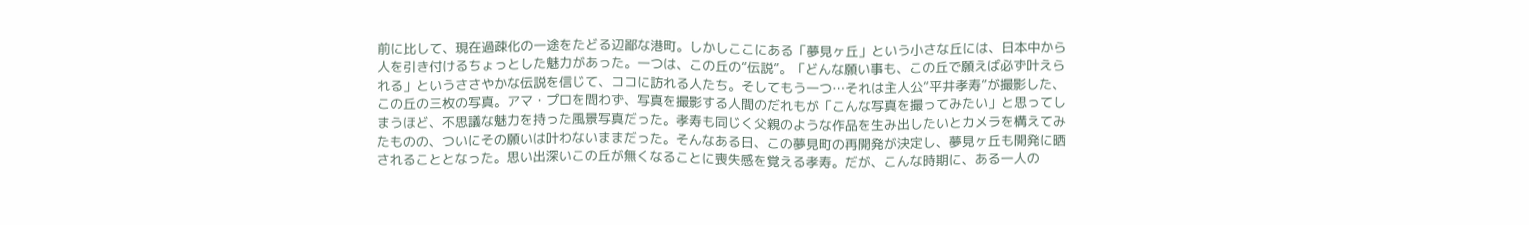前に比して、現在過疎化の一途をたどる辺鄙な港町。しかしここにある「夢見ヶ丘」という小さな丘には、日本中から人を引き付けるちょっとした魅力があった。一つは、この丘の“伝説”。「どんな願い事も、この丘で願えば必ず叶えられる」というささやかな伝説を信じて、ココに訪れる人たち。そしてもう一つ…それは主人公“平井孝寿”が撮影した、この丘の三枚の写真。アマ・プロを問わず、写真を撮影する人間のだれもが「こんな写真を撮ってみたい」と思ってしまうほど、不思議な魅力を持った風景写真だった。孝寿も同じく父親のような作品を生み出したいとカメラを構えてみたものの、ついにその願いは叶わないままだった。そんなある日、この夢見町の再開発が決定し、夢見ヶ丘も開発に晒されることとなった。思い出深いこの丘が無くなることに喪失感を覚える孝寿。だが、こんな時期に、ある一人の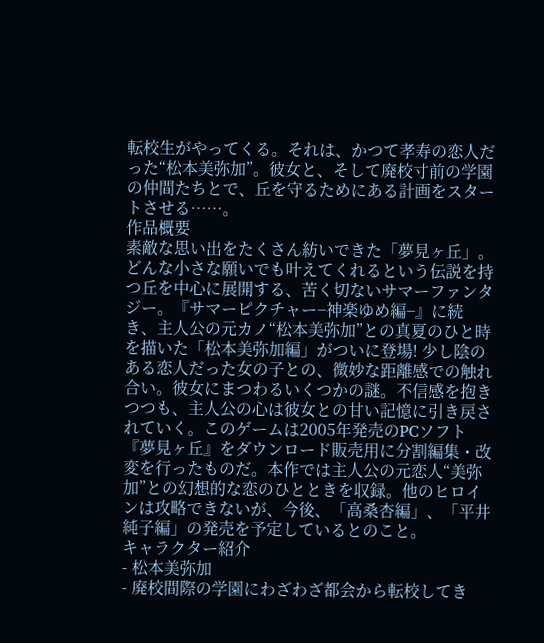転校生がやってくる。それは、かつて孝寿の恋人だった“松本美弥加”。彼女と、そして廃校寸前の学園の仲間たちとで、丘を守るためにある計画をスタートさせる……。
作品概要
素敵な思い出をたくさん紡いできた「夢見ヶ丘」。どんな小さな願いでも叶えてくれるという伝説を持つ丘を中心に展開する、苦く切ないサマーファンタジー。『サマーピクチャー−神楽ゆめ編−』に続き、主人公の元カノ“松本美弥加”との真夏のひと時を描いた「松本美弥加編」がついに登場! 少し陰のある恋人だった女の子との、微妙な距離感での触れ合い。彼女にまつわるいくつかの謎。不信感を抱きつつも、主人公の心は彼女との甘い記憶に引き戻されていく。このゲームは2005年発売のPCソフト『夢見ヶ丘』をダウンロード販売用に分割編集・改変を行ったものだ。本作では主人公の元恋人“美弥加”との幻想的な恋のひとときを収録。他のヒロインは攻略できないが、今後、「高桑杏編」、「平井純子編」の発売を予定しているとのこと。
キャラクター紹介
- 松本美弥加
- 廃校間際の学園にわざわざ都会から転校してき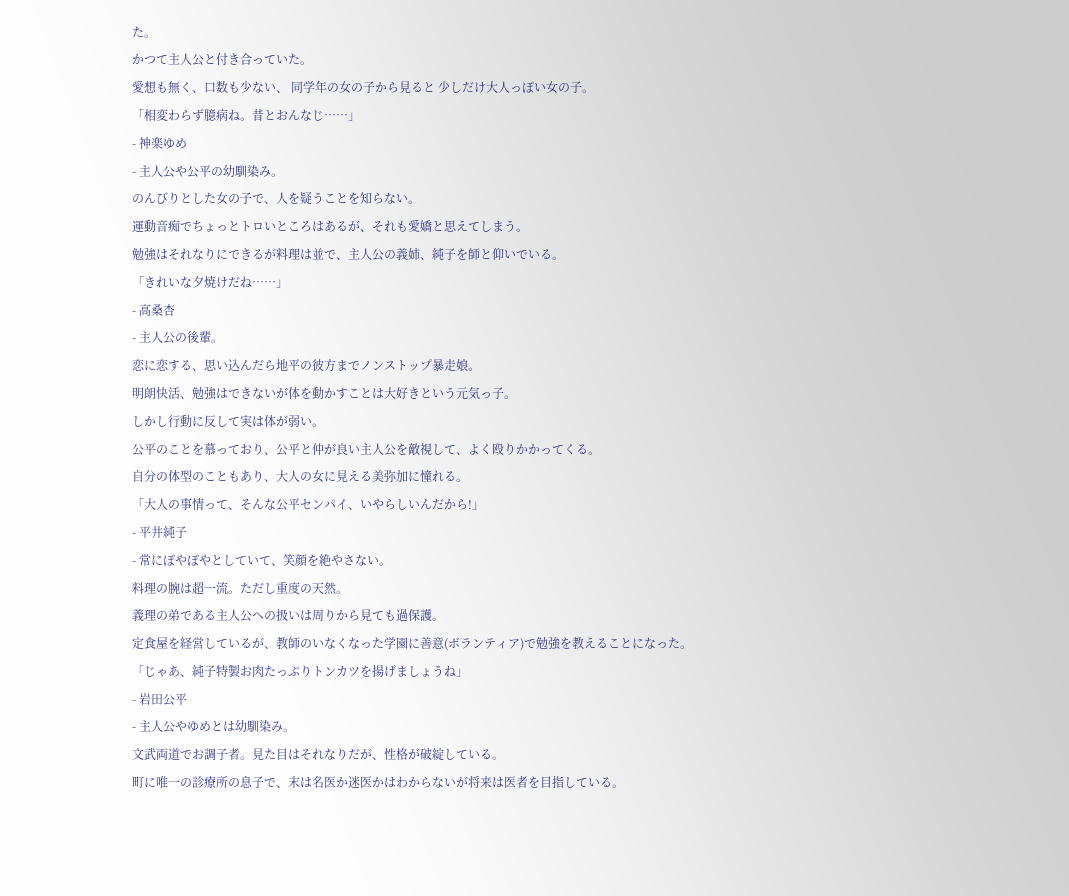た。
かつて主人公と付き合っていた。
愛想も無く、口数も少ない、 同学年の女の子から見ると 少しだけ大人っぽい女の子。
「相変わらず臆病ね。昔とおんなじ……」
- 神楽ゆめ
- 主人公や公平の幼馴染み。
のんびりとした女の子で、人を疑うことを知らない。
運動音痴でちょっとトロいところはあるが、それも愛嬌と思えてしまう。
勉強はそれなりにできるが料理は並で、主人公の義姉、純子を師と仰いでいる。
「きれいな夕焼けだね……」
- 高桑杏
- 主人公の後輩。
恋に恋する、思い込んだら地平の彼方までノンストップ暴走娘。
明朗快活、勉強はできないが体を動かすことは大好きという元気っ子。
しかし行動に反して実は体が弱い。
公平のことを慕っており、公平と仲が良い主人公を敵視して、よく殴りかかってくる。
自分の体型のこともあり、大人の女に見える美弥加に憧れる。
「大人の事情って、そんな公平センパイ、いやらしいんだから!」
- 平井純子
- 常にぽやぽやとしていて、笑顔を絶やさない。
料理の腕は超一流。ただし重度の天然。
義理の弟である主人公への扱いは周りから見ても過保護。
定食屋を経営しているが、教師のいなくなった学園に善意(ボランティア)で勉強を教えることになった。
「じゃあ、純子特製お肉たっぷりトンカツを揚げましょうね」
- 岩田公平
- 主人公やゆめとは幼馴染み。
文武両道でお調子者。見た目はそれなりだが、性格が破綻している。
町に唯一の診療所の息子で、末は名医か迷医かはわからないが将来は医者を目指している。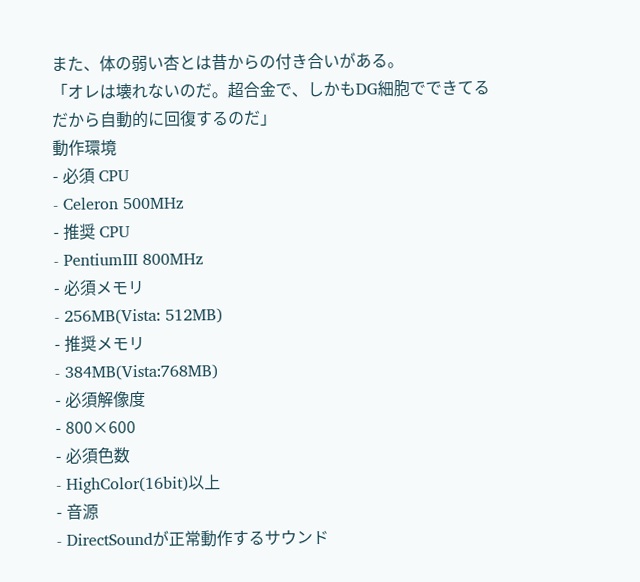また、体の弱い杏とは昔からの付き合いがある。
「オレは壊れないのだ。超合金で、しかもDG細胞でできてる
だから自動的に回復するのだ」
動作環境
- 必須 CPU
- Celeron 500MHz
- 推奨 CPU
- PentiumIII 800MHz
- 必須メモリ
- 256MB(Vista: 512MB)
- 推奨メモリ
- 384MB(Vista:768MB)
- 必須解像度
- 800×600
- 必須色数
- HighColor(16bit)以上
- 音源
- DirectSoundが正常動作するサウンド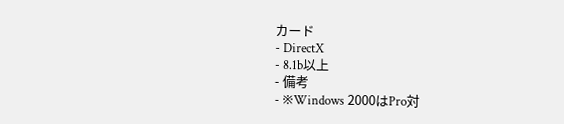カード
- DirectX
- 8.1b以上
- 備考
- ※Windows 2000はPro対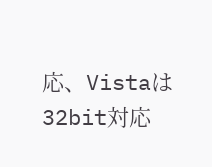応、Vistaは32bit対応